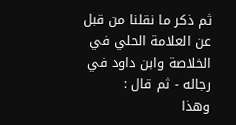ثم ذكر ما نقلنا من قبل عن العلامة الحلي في الخلاصة وابن داود في رجاله - ثم قال :
وهذا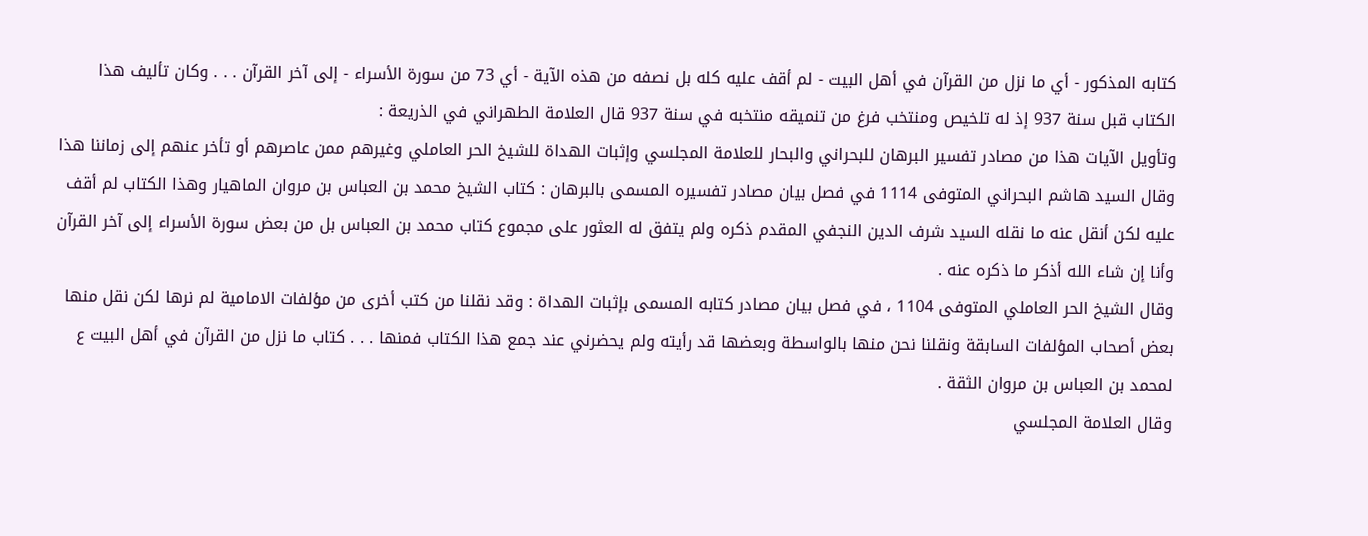كتابه المذكور - أي ما نزل من القرآن في أهل البيت - لم أقف عليه كله بل نصفه من هذه الآية - أي 73 من سورة الأسراء - إلى آخر القرآن . . . وكان تأليف هذا الكتاب قبل سنة 937 إذ له تلخيص ومنتخب فرغ من تنميقه منتخبه في سنة 937 قال العلامة الطهراني في الذريعة :
وتأويل الآيات هذا من مصادر تفسير البرهان للبحراني والبحار للعلامة المجلسي وإثبات الهداة للشيخ الحر العاملي وغيرهم ممن عاصرهم أو تأخر عنهم إلى زماننا هذا وقال السيد هاشم البحراني المتوفى 1114 في فصل بيان مصادر تفسيره المسمى بالبرهان : كتاب الشيخ محمد بن العباس بن مروان الماهيار وهذا الكتاب لم أقف عليه لكن أنقل عنه ما نقله السيد شرف الدين النجفي المقدم ذكره ولم يتفق له العثور على مجموع كتاب محمد بن العباس بل من بعض سورة الأسراء إلى آخر القرآن وأنا إن شاء الله أذكر ما ذكره عنه .
وقال الشيخ الحر العاملي المتوفى 1104 ، في فصل بيان مصادر كتابه المسمى بإثبات الهداة : وقد نقلنا من كتب أخرى من مؤلفات الامامية لم نرها لكن نقل منها بعض أصحاب المؤلفات السابقة ونقلنا نحن منها بالواسطة وبعضها قد رأيته ولم يحضرني عند جمع هذا الكتاب فمنها . . . كتاب ما نزل من القرآن في أهل البيت ع لمحمد بن العباس بن مروان الثقة .
وقال العلامة المجلسي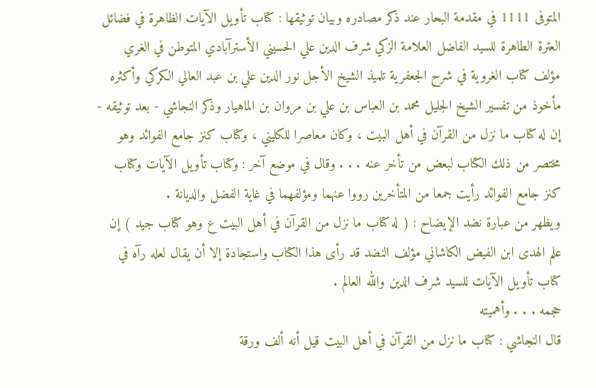المتوفى 1111 في مقدمة البحار عند ذكر مصادره وبيان توثيقها : كتاب تأويل الآيات الظاهرة في فضائل العترة الطاهرة للسيد الفاضل العلامة الزكي شرف الدين علي الحسيني الأسترآبادي المتوطن في الغري مؤلف كتاب الغروية في شرح الجعفرية تلميذ الشيخ الأجل نور الدين علي بن عبد العالي الكركي وأكثره مأخوذ من تفسير الشيخ الجليل محمد بن العباس بن علي بن مروان بن الماهيار وذكر النجاشي - بعد توثيقه - إن له كتاب ما نزل من القرآن في أهل البيت ، وكان معاصرا للكليني ، وكتاب كنز جامع الفوائد وهو مختصر من ذلك الكتاب لبعض من تأخر عنه . . . وقال في موضع آخر : وكتاب تأويل الآيات وكتاب كنز جامع الفوائد رأيت جمعا من المتأخرين رووا عنهما ومؤلفهما في غاية الفضل والديانة .
ويظهر من عبارة نضد الإيضاح : ( له كتاب ما نزل من القرآن في أهل البيت ع وهو كتاب جيد ) إن علم الهدى ابن الفيض الكاشاني مؤلف النضد قد رأى هذا الكتاب واستجادة إلا أن يقال لعله رآه في كتاب تأويل الآيات للسيد شرف الدين والله العالم .
حجمه . . . وأهميته
قال النجاشي : كتاب ما نزل من القرآن في أهل البيت قيل أنه ألف ورقة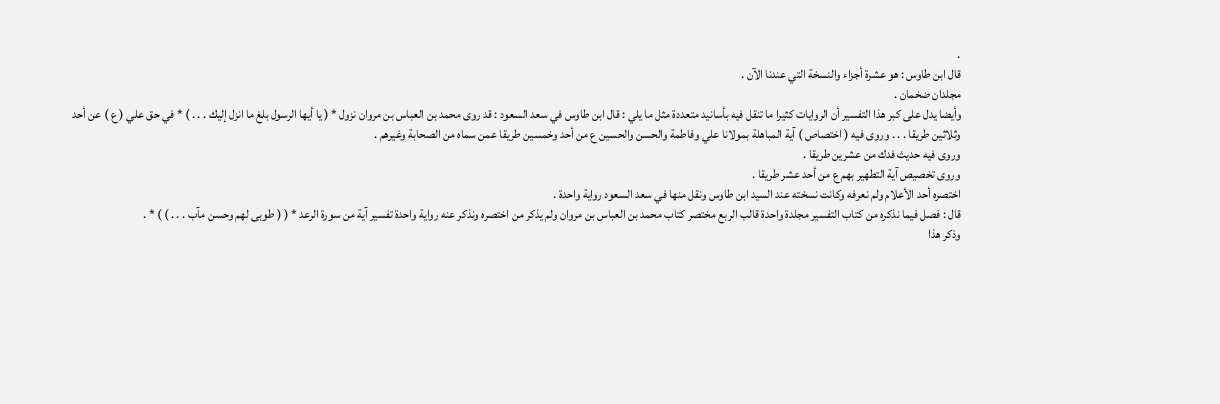.
قال ابن طاوس : هو عشرة أجزاء والنسخة التي عندنا الآن .
مجلدان ضخمان .
وأيضا يدل على كبر هذا التفسير أن الروايات كثيرا ما تنقل فيه بأسانيد متعددة مثل ما يلي : قال ابن طاوس في سعد السعود : قد روى محمد بن العباس بن مروان نزول * ( يا أيها الرسول بلغ ما انزل إليك . . . ) * في حق علي ( ع ) عن أحد وثلاثين طريقا . . . وروى فيه ( اختصاص ) آية المباهلة بمولانا علي وفاطمة والحسن والحسين ع من أحد وخمسين طريقا عمن سماه من الصحابة وغيرهم .
وروى فيه حديث فدك من عشرين طريقا .
وروى تخصيص آية التطهير بهم ع من أحد عشر طريقا .
اختصره أحد الأعلام ولم نعرفه وكانت نسخته عند السيد ابن طاوس ونقل منها في سعد السعود رواية واحدة .
قال : فصل فيما نذكره من كتاب التفسير مجلدة واحدة قالب الربع مختصر كتاب محمد بن العباس بن مروان ولم يذكر من اختصره ونذكر عنه رواية واحدة تفسير آية من سورة الرعد * ( ( طوبى لهم وحسن مآب . . . ) ) * .
وذكر هذا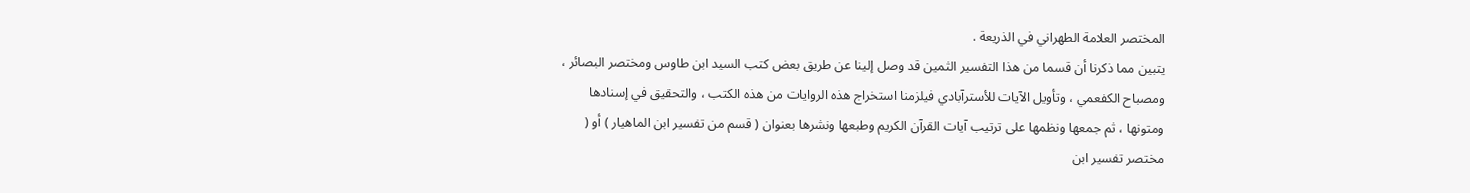المختصر العلامة الطهراني في الذريعة .
يتبين مما ذكرنا أن قسما من هذا التفسير الثمين قد وصل إلينا عن طريق بعض كتب السيد ابن طاوس ومختصر البصائر ، ومصباح الكفعمي ، وتأويل الآيات للأسترآبادي فيلزمنا استخراج هذه الروايات من هذه الكتب ، والتحقيق في إسنادها ومتونها ، ثم جمعها ونظمها على ترتيب آيات القرآن الكريم وطبعها ونشرها بعنوان ( قسم من تفسير ابن الماهيار ) أو ( مختصر تفسير ابن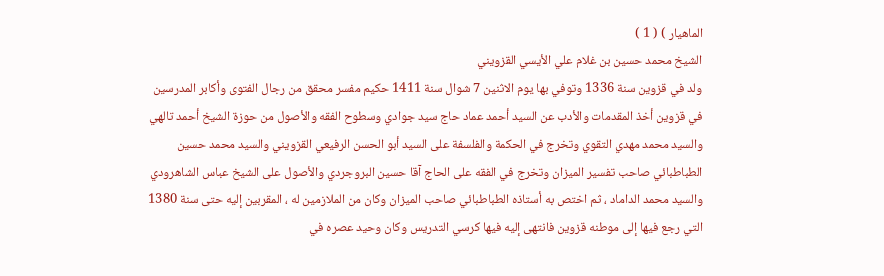الماهيار ) ( 1 )
الشيخ محمد حسين بن غلام علي الأيسي القزويني
ولد في قزوين سنة 1336 وتوفي بها يوم الاثنين 7 شوال سنة 1411 حكيم مفسر محقق من رجال الفتوى وأكابر المدرسين في قزوين أخذ المقدمات والأدب عن السيد أحمد عماد حاج سيد جوادي وسطوح الفقه والأصول من حوزة الشيخ أحمد تالهي والسيد محمد مهدي التقوي وتخرج في الحكمة والفلسفة على السيد أبو الحسن الرفيعي القزويني والسيد محمد حسين الطباطبائي صاحب تفسير الميزان وتخرج في الفقه على الحاج آقا حسين البروجردي والأصول على الشيخ عباس الشاهرودي والسيد محمد الداماد ، ثم اختص به أستاذه الطباطبائي صاحب الميزان وكان من الملازمين له ، المقربين إليه حتى سنة 1380 التي رجع فيها إلى موطنه قزوين فانتهى إليه فيها كرسي التدريس وكان وحيد عصره في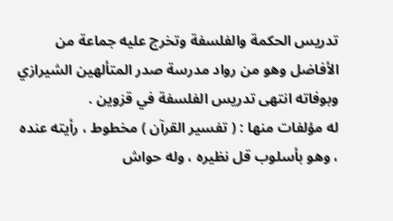تدريس الحكمة والفلسفة وتخرج عليه جماعة من الأفاضل وهو من رواد مدرسة صدر المتألهين الشيرازي وبوفاته انتهى تدريس الفلسفة في قزوين .
له مؤلفات منها : ( تفسير القرآن ) مخطوط ، رأيته عنده ، وهو بأسلوب قل نظيره ، وله حواش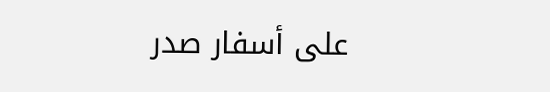على أسفار صدر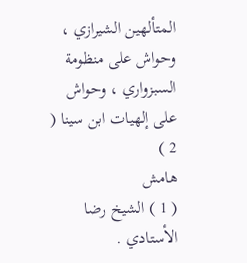المتألهين الشيرازي ، وحواش على منظومة السبزواري ، وحواش على إلهيات ابن سينا ( 2 )
هامش
( 1 ) الشيخ رضا الأستادي .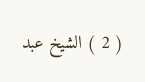( 2 ) الشيخ عبد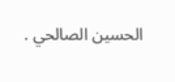الحسين الصالحي .